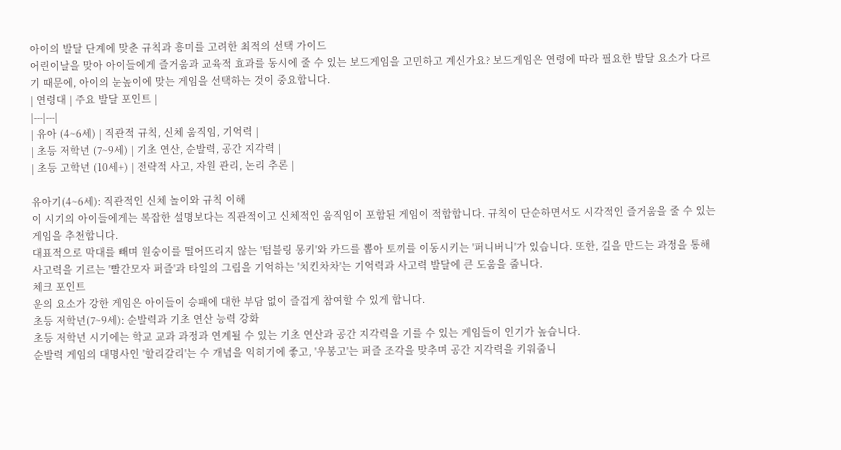아이의 발달 단계에 맞춘 규칙과 흥미를 고려한 최적의 선택 가이드
어린이날을 맞아 아이들에게 즐거움과 교육적 효과를 동시에 줄 수 있는 보드게임을 고민하고 계신가요? 보드게임은 연령에 따라 필요한 발달 요소가 다르기 때문에, 아이의 눈높이에 맞는 게임을 선택하는 것이 중요합니다.
| 연령대 | 주요 발달 포인트 |
|---|---|
| 유아 (4~6세) | 직관적 규칙, 신체 움직임, 기억력 |
| 초등 저학년 (7~9세) | 기초 연산, 순발력, 공간 지각력 |
| 초등 고학년 (10세+) | 전략적 사고, 자원 관리, 논리 추론 |

유아기(4~6세): 직관적인 신체 놀이와 규칙 이해
이 시기의 아이들에게는 복잡한 설명보다는 직관적이고 신체적인 움직임이 포함된 게임이 적합합니다. 규칙이 단순하면서도 시각적인 즐거움을 줄 수 있는 게임을 추천합니다.
대표적으로 막대를 빼며 원숭이를 떨어뜨리지 않는 '텀블링 몽키'와 카드를 뽑아 토끼를 이동시키는 '퍼니버니'가 있습니다. 또한, 길을 만드는 과정을 통해 사고력을 기르는 '빨간모자 퍼즐'과 타일의 그림을 기억하는 '치킨차차'는 기억력과 사고력 발달에 큰 도움을 줍니다.
체크 포인트
운의 요소가 강한 게임은 아이들이 승패에 대한 부담 없이 즐겁게 참여할 수 있게 합니다.
초등 저학년(7~9세): 순발력과 기초 연산 능력 강화
초등 저학년 시기에는 학교 교과 과정과 연계될 수 있는 기초 연산과 공간 지각력을 기를 수 있는 게임들이 인기가 높습니다.
순발력 게임의 대명사인 '할리갈리'는 수 개념을 익히기에 좋고, '우봉고'는 퍼즐 조각을 맞추며 공간 지각력을 키워줍니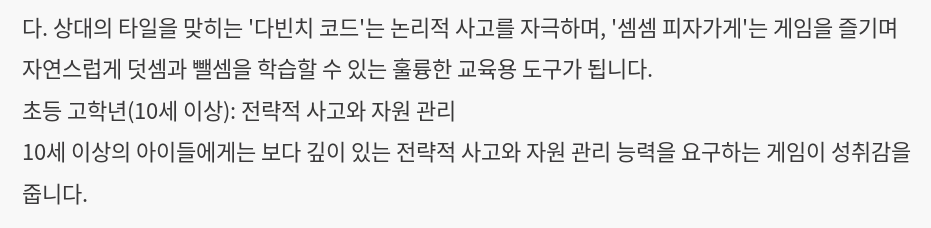다. 상대의 타일을 맞히는 '다빈치 코드'는 논리적 사고를 자극하며, '셈셈 피자가게'는 게임을 즐기며 자연스럽게 덧셈과 뺄셈을 학습할 수 있는 훌륭한 교육용 도구가 됩니다.
초등 고학년(10세 이상): 전략적 사고와 자원 관리
10세 이상의 아이들에게는 보다 깊이 있는 전략적 사고와 자원 관리 능력을 요구하는 게임이 성취감을 줍니다.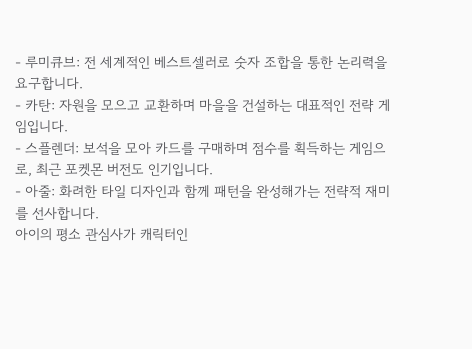- 루미큐브: 전 세계적인 베스트셀러로 숫자 조합을 통한 논리력을 요구합니다.
- 카탄: 자원을 모으고 교환하며 마을을 건설하는 대표적인 전략 게임입니다.
- 스플렌더: 보석을 모아 카드를 구매하며 점수를 획득하는 게임으로, 최근 포켓몬 버전도 인기입니다.
- 아줄: 화려한 타일 디자인과 함께 패턴을 완성해가는 전략적 재미를 선사합니다.
아이의 평소 관심사가 캐릭터인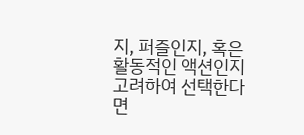지, 퍼즐인지, 혹은 활동적인 액션인지 고려하여 선택한다면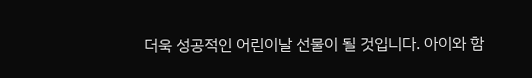더욱 성공적인 어린이날 선물이 될 것입니다. 아이와 함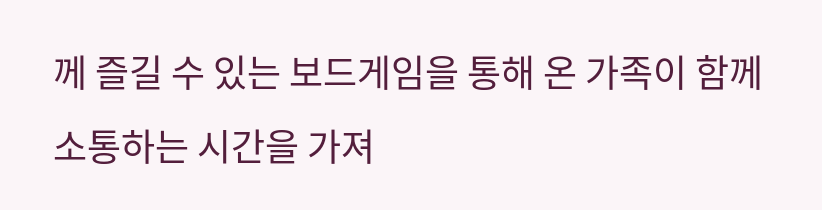께 즐길 수 있는 보드게임을 통해 온 가족이 함께 소통하는 시간을 가져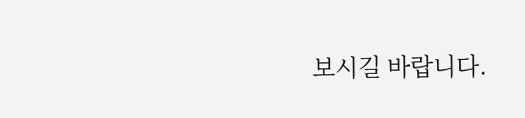보시길 바랍니다.